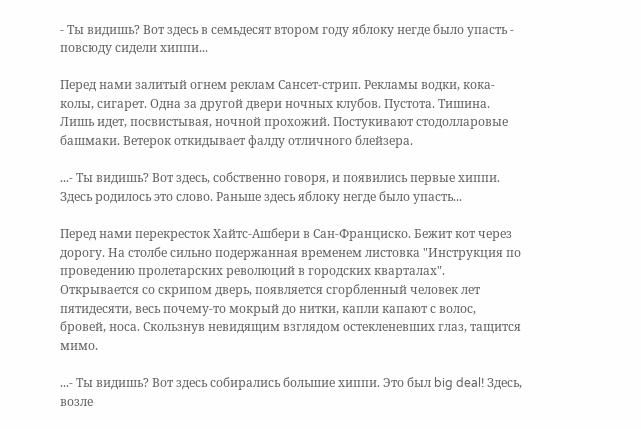- Ты видишь? Вот здесь в семьдесят втором году яблоку негде было упасть - повсюду сидели хиппи...

Перед нами залитый огнем реклам Сансет-стрип. Рекламы водки, кока-колы, сигарет. Одна за другой двери ночных клубов. Пустота. Тишина. Лишь идет, посвистывая, ночной прохожий. Постукивают стодолларовые башмаки. Ветерок откидывает фалду отличного блейзера.

...- Ты видишь? Вот здесь, собственно говоря, и появились первые хиппи. Здесь родилось это слово. Раньше здесь яблоку негде было упасть...

Перед нами перекресток Хайтс-Ашбери в Сан-Франциско. Бежит кот через дорогу. На столбе сильно подержанная временем листовка "Инструкция по проведению пролетарских революций в городских кварталах". Открывается со скрипом дверь, появляется сгорбленный человек лет пятидесяти, весь почему-то мокрый до нитки, капли капают с волос, бровей, носа. Скользнув невидящим взглядом остекленевших глаз, тащится мимо.

...- Ты видишь? Вот здесь собирались большие хиппи. Это был big deal! Здесь, возле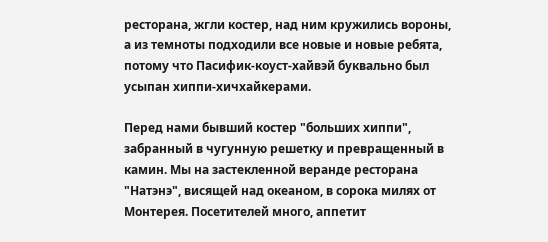ресторана, жгли костер, над ним кружились вороны, а из темноты подходили все новые и новые ребята, потому что Пасифик-коуст-хайвэй буквально был усыпан хиппи-хичхайкерами.

Перед нами бывший костер "больших хиппи", забранный в чугунную решетку и превращенный в камин. Мы на застекленной веранде ресторана "Натэнэ", висящей над океаном, в сорока милях от Монтерея. Посетителей много, аппетит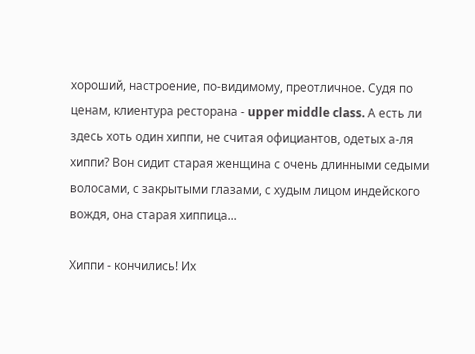хороший, настроение, по-видимому, преотличное. Судя по ценам, клиентура ресторана - upper middle class. А есть ли здесь хоть один хиппи, не считая официантов, одетых а-ля хиппи? Вон сидит старая женщина с очень длинными седыми волосами, с закрытыми глазами, с худым лицом индейского вождя, она старая хиппица...

Хиппи - кончились! Их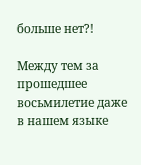больше нет?!

Между тем за прошедшее восьмилетие даже в нашем языке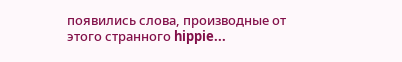появились слова, производные от этого странного hippie...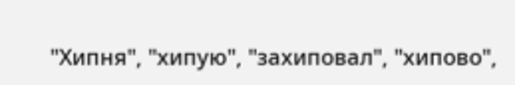"Хипня", "хипую", "захиповал", "хипово",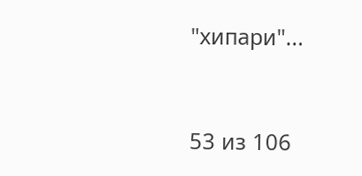"хипари"...



53 из 106